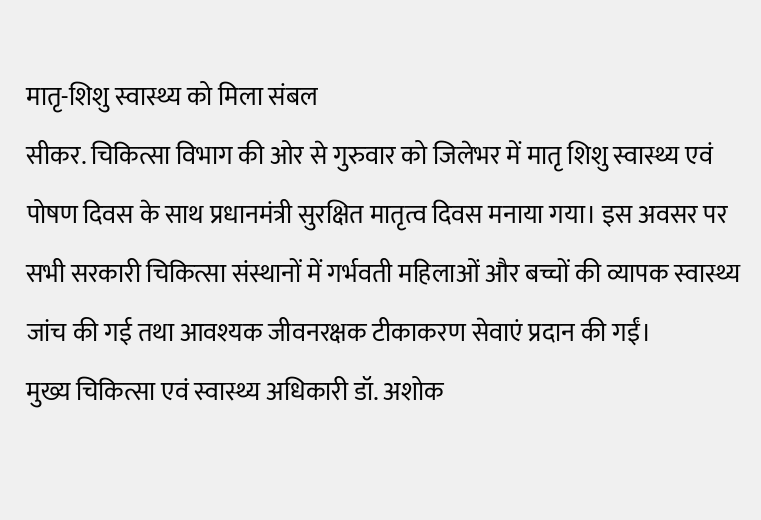मातृ-शिशु स्वास्थ्य को मिला संबल
सीकर. चिकित्सा विभाग की ओर से गुरुवार को जिलेभर में मातृ शिशु स्वास्थ्य एवं पोषण दिवस के साथ प्रधानमंत्री सुरक्षित मातृत्व दिवस मनाया गया। इस अवसर पर सभी सरकारी चिकित्सा संस्थानों में गर्भवती महिलाओं और बच्चों की व्यापक स्वास्थ्य जांच की गई तथा आवश्यक जीवनरक्षक टीकाकरण सेवाएं प्रदान की गईं।
मुख्य चिकित्सा एवं स्वास्थ्य अधिकारी डॉ. अशोक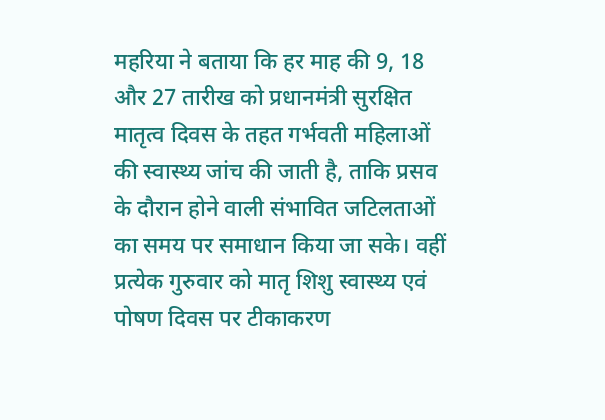महरिया ने बताया कि हर माह की 9, 18 और 27 तारीख को प्रधानमंत्री सुरक्षित मातृत्व दिवस के तहत गर्भवती महिलाओं की स्वास्थ्य जांच की जाती है, ताकि प्रसव के दौरान होने वाली संभावित जटिलताओं का समय पर समाधान किया जा सके। वहीं प्रत्येक गुरुवार को मातृ शिशु स्वास्थ्य एवं पोषण दिवस पर टीकाकरण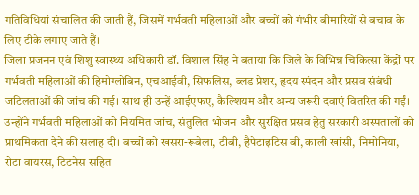गतिविधियां संचालित की जाती हैं, जिसमें गर्भवती महिलाओं और बच्चों को गंभीर बीमारियों से बचाव के लिए टीके लगाए जाते हैं।
जिला प्रजनन एवं शिशु स्वास्थ्य अधिकारी डॉ. विशाल सिंह ने बताया कि जिले के विभिन्न चिकित्सा केंद्रों पर गर्भवती महिलाओं की हिमोग्लोबिन, एचआईवी, सिफलिस, ब्लड प्रेशर, हृदय स्पंदन और प्रसव संबंधी जटिलताओं की जांच की गई। साथ ही उन्हें आईएफए, कैल्शियम और अन्य जरूरी दवाएं वितरित की गईं। उन्होंने गर्भवती महिलाओं को नियमित जांच, संतुलित भोजन और सुरक्षित प्रसव हेतु सरकारी अस्पतालों को प्राथमिकता देने की सलाह दी। बच्चों को खसरा-रूबेला, टीबी, हैपेटाइटिस बी, काली खांसी, निमोनिया, रोटा वायरस, टिटनेस सहित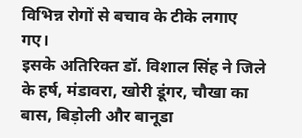विभिन्न रोगों से बचाव के टीके लगाए गए।
इसके अतिरिक्त डॉ. विशाल सिंह ने जिले के हर्ष, मंडावरा, खोरी डूंगर, चौखा का बास, बिड़ोली और बानूडा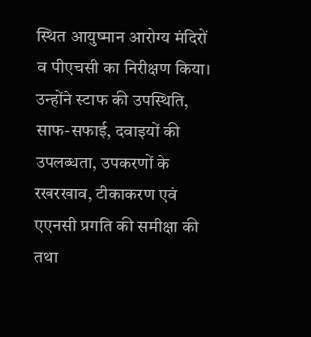स्थित आयुष्मान आरोग्य मंदिरों व पीएचसी का निरीक्षण किया। उन्होंने स्टाफ की उपस्थिति, साफ-सफाई, दवाइयों की उपलब्धता, उपकरणों के रखरखाव, टीकाकरण एवं एएनसी प्रगति की समीक्षा की तथा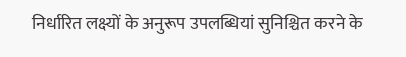निर्धारित लक्ष्यों के अनुरूप उपलब्धियां सुनिश्चित करने के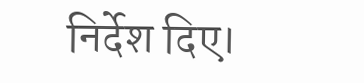निर्देश दिए।